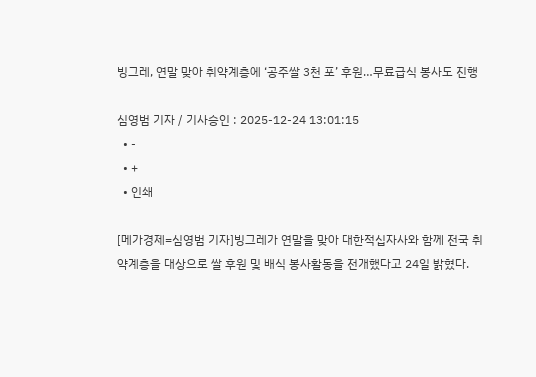빙그레, 연말 맞아 취약계층에 ‘공주쌀 3천 포’ 후원…무료급식 봉사도 진행

심영범 기자 / 기사승인 : 2025-12-24 13:01:15
  • -
  • +
  • 인쇄

[메가경제=심영범 기자]빙그레가 연말을 맞아 대한적십자사와 함께 전국 취약계층을 대상으로 쌀 후원 및 배식 봉사활동을 전개했다고 24일 밝혔다.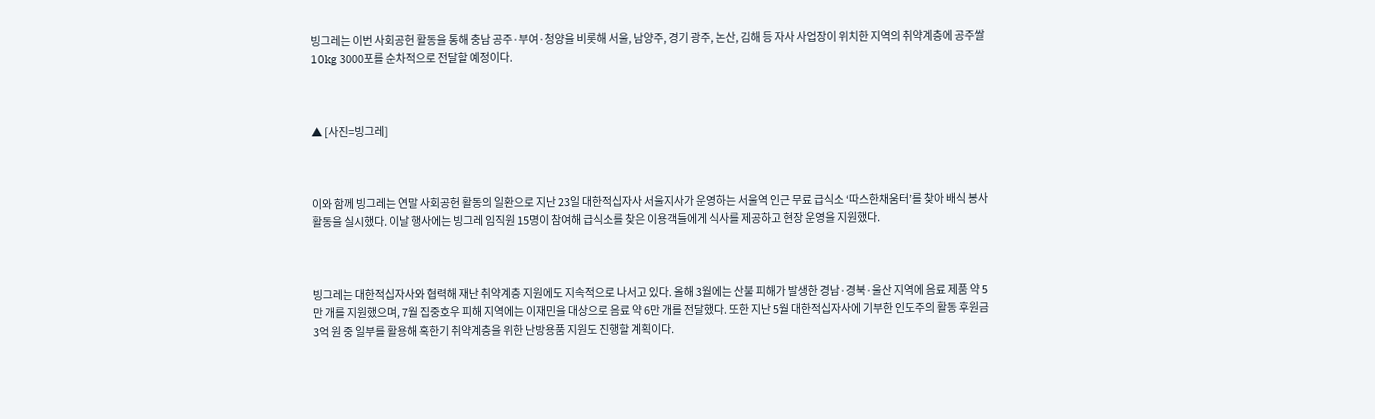빙그레는 이번 사회공헌 활동을 통해 충남 공주·부여·청양을 비롯해 서울, 남양주, 경기 광주, 논산, 김해 등 자사 사업장이 위치한 지역의 취약계층에 공주쌀 10kg 3000포를 순차적으로 전달할 예정이다.



▲ [사진=빙그레]



이와 함께 빙그레는 연말 사회공헌 활동의 일환으로 지난 23일 대한적십자사 서울지사가 운영하는 서울역 인근 무료 급식소 ‘따스한채움터’를 찾아 배식 봉사활동을 실시했다. 이날 행사에는 빙그레 임직원 15명이 참여해 급식소를 찾은 이용객들에게 식사를 제공하고 현장 운영을 지원했다.



빙그레는 대한적십자사와 협력해 재난 취약계층 지원에도 지속적으로 나서고 있다. 올해 3월에는 산불 피해가 발생한 경남·경북·울산 지역에 음료 제품 약 5만 개를 지원했으며, 7월 집중호우 피해 지역에는 이재민을 대상으로 음료 약 6만 개를 전달했다. 또한 지난 5월 대한적십자사에 기부한 인도주의 활동 후원금 3억 원 중 일부를 활용해 혹한기 취약계층을 위한 난방용품 지원도 진행할 계획이다.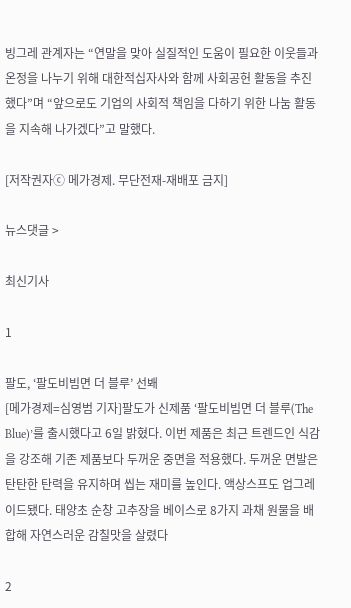빙그레 관계자는 “연말을 맞아 실질적인 도움이 필요한 이웃들과 온정을 나누기 위해 대한적십자사와 함께 사회공헌 활동을 추진했다”며 “앞으로도 기업의 사회적 책임을 다하기 위한 나눔 활동을 지속해 나가겠다”고 말했다.

[저작권자ⓒ 메가경제. 무단전재-재배포 금지]

뉴스댓글 >

최신기사

1

팔도, ‘팔도비빔면 더 블루’ 선봬
[메가경제=심영범 기자]팔도가 신제품 ‘팔도비빔면 더 블루(The Blue)’를 출시했다고 6일 밝혔다. 이번 제품은 최근 트렌드인 식감을 강조해 기존 제품보다 두꺼운 중면을 적용했다. 두꺼운 면발은 탄탄한 탄력을 유지하며 씹는 재미를 높인다. 액상스프도 업그레이드됐다. 태양초 순창 고추장을 베이스로 8가지 과채 원물을 배합해 자연스러운 감칠맛을 살렸다

2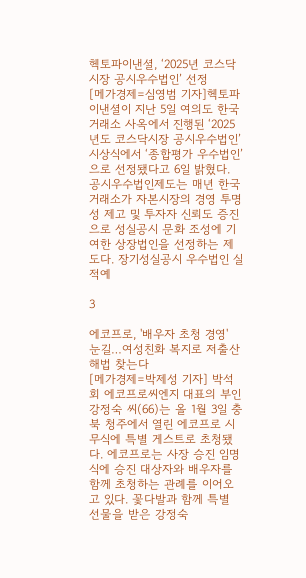헥토파이낸셜, ‘2025년 코스닥시장 공시우수법인’ 선정
[메가경제=심영범 기자]헥토파이낸셜이 지난 5일 여의도 한국거래소 사옥에서 진행된 ‘2025년도 코스닥시장 공시우수법인’ 시상식에서 ‘종합평가 우수법인’으로 선정됐다고 6일 밝혔다. 공시우수법인제도는 매년 한국거래소가 자본시장의 경영 투명성 제고 및 투자자 신뢰도 증진으로 성실공시 문화 조성에 기여한 상장법인을 선정하는 제도다. 장기성실공시 우수법인 실적예

3

에코프로, '배우자 초청 경영' 눈길…여성친화 복지로 저출산 해법 찾는다
[메가경제=박제성 기자] 박석회 에코프로씨엔지 대표의 부인 강정숙 씨(66)는 올 1월 3일 충북 청주에서 열린 에코프로 시무식에 특별 게스트로 초청됐다. 에코프로는 사장 승진 임명식에 승진 대상자와 배우자를 함께 초청하는 관례를 이어오고 있다. 꽃다발과 함께 특별 선물을 받은 강정숙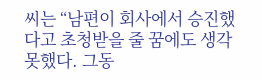씨는 “남편이 회사에서 승진했다고 초청받을 줄 꿈에도 생각 못했다. 그동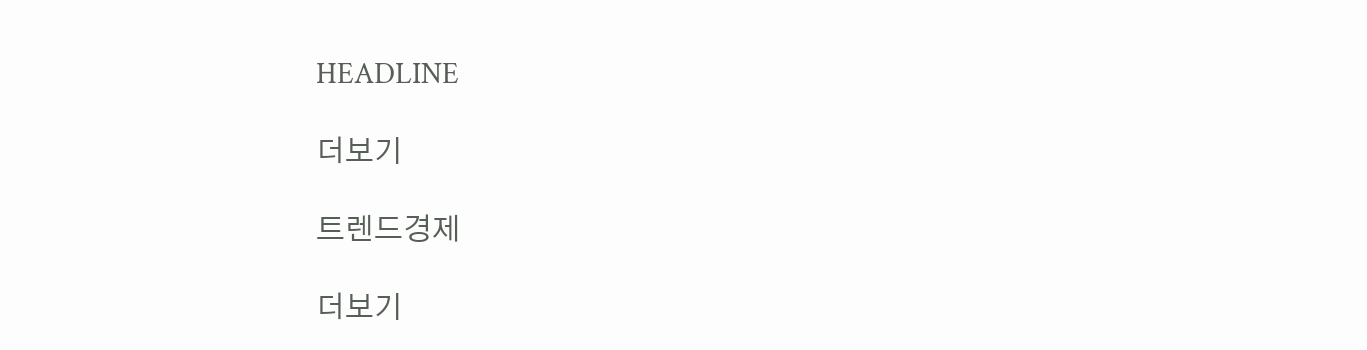HEADLINE

더보기

트렌드경제

더보기